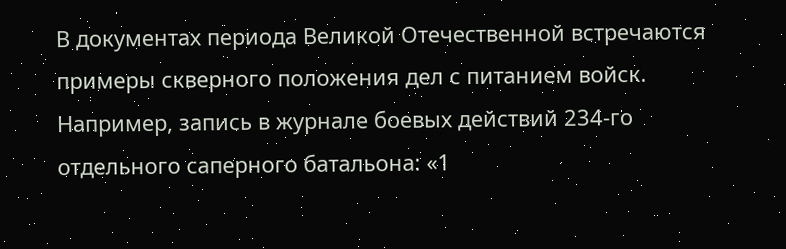В документах периода Великой Отечественной встречаются примеры скверного положения дел с питанием войск. Например, запись в журнале боевых действий 234-го отдельного саперного батальона: «1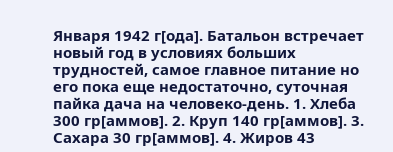Января 1942 г[ода]. Батальон встречает новый год в условиях больших трудностей, самое главное питание но его пока еще недостаточно, суточная пайка дача на человеко-день. 1. Хлеба 300 гр[аммов]. 2. Круп 140 гр[аммов]. 3. Сахара 30 гр[аммов]. 4. Жиров 43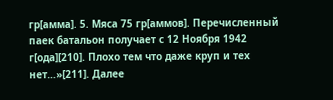гр[амма]. 5. Мяса 75 гр[аммов]. Перечисленный паек батальон получает с 12 Ноября 1942 г[ода][210]. Плохо тем что даже круп и тех нет…»[211]. Далее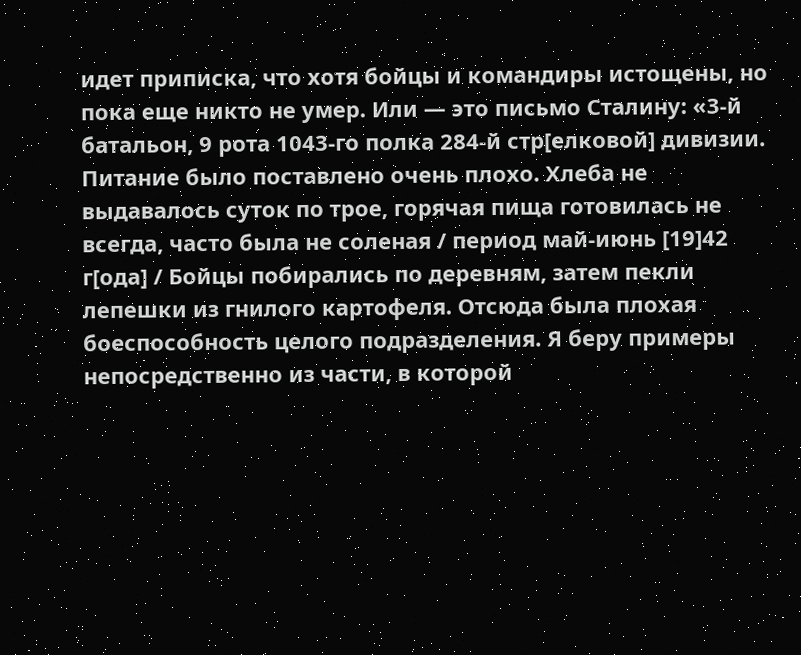идет приписка, что хотя бойцы и командиры истощены, но пока еще никто не умер. Или — это письмо Сталину: «3-й батальон, 9 рота 1043-го полка 284-й стр[елковой] дивизии. Питание было поставлено очень плохо. Хлеба не выдавалось суток по трое, горячая пища готовилась не всегда, часто была не соленая / период май-июнь [19]42 г[ода] / Бойцы побирались по деревням, затем пекли лепешки из гнилого картофеля. Отсюда была плохая боеспособность целого подразделения. Я беру примеры непосредственно из части, в которой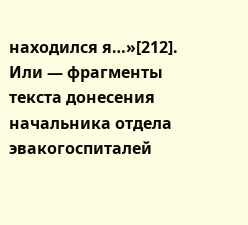находился я…»[212]. Или — фрагменты текста донесения начальника отдела эвакогоспиталей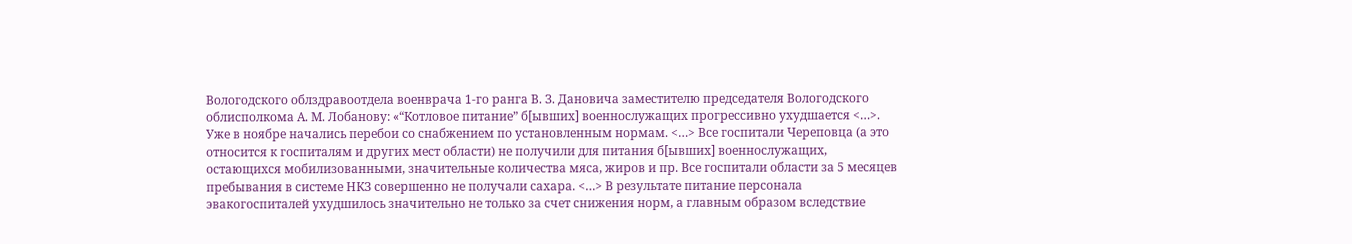Вологодского облздравоотдела военврача 1-го ранга В. З. Дановича заместителю председателя Вологодского облисполкома А. М. Лобанову: «“Котловое питание” б[ывших] военнослужащих прогрессивно ухудшается <…>. Уже в ноябре начались перебои со снабжением по установленным нормам. <…> Все госпитали Череповца (а это относится к госпиталям и других мест области) не получили для питания б[ывших] военнослужащих, остающихся мобилизованными, значительные количества мяса, жиров и пр. Все госпитали области за 5 месяцев пребывания в системе НКЗ совершенно не получали сахара. <…> В результате питание персонала эвакогоспиталей ухудшилось значительно не только за счет снижения норм, а главным образом вследствие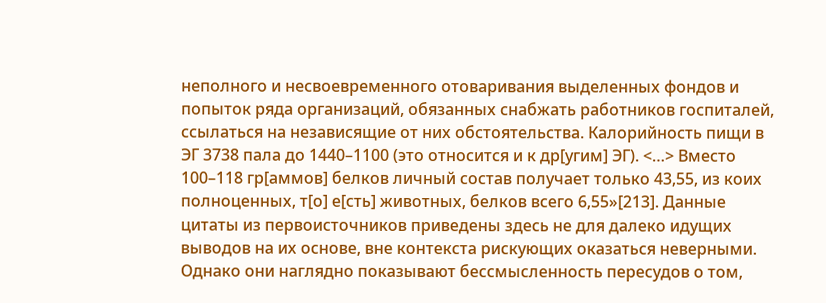неполного и несвоевременного отоваривания выделенных фондов и попыток ряда организаций, обязанных снабжать работников госпиталей, ссылаться на независящие от них обстоятельства. Калорийность пищи в ЭГ 3738 пала до 1440–1100 (это относится и к др[угим] ЭГ). <…> Вместо 100–118 гр[аммов] белков личный состав получает только 43,55, из коих полноценных, т[о] е[сть] животных, белков всего 6,55»[213]. Данные цитаты из первоисточников приведены здесь не для далеко идущих выводов на их основе, вне контекста рискующих оказаться неверными. Однако они наглядно показывают бессмысленность пересудов о том,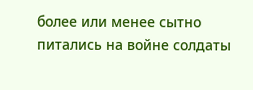более или менее сытно питались на войне солдаты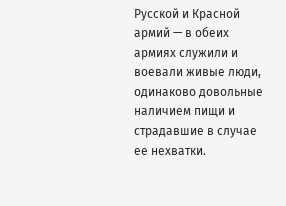Русской и Красной армий — в обеих армиях служили и воевали живые люди, одинаково довольные наличием пищи и страдавшие в случае ее нехватки.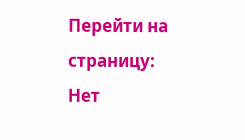Перейти на страницу:
Нет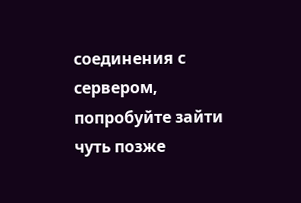соединения с сервером, попробуйте зайти чуть позже